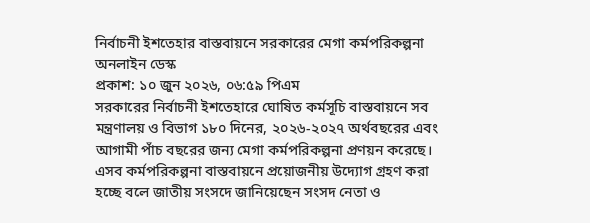নির্বাচনী ইশতেহার বাস্তবায়নে সরকারের মেগা কর্মপরিকল্পনা
অনলাইন ডেস্ক
প্রকাশ: ১০ জুন ২০২৬, ০৬:৫৯ পিএম
সরকারের নির্বাচনী ইশতেহারে ঘোষিত কর্মসূচি বাস্তবায়নে সব মন্ত্রণালয় ও বিভাগ ১৮০ দিনের, ২০২৬-২০২৭ অর্থবছরের এবং আগামী পাঁচ বছরের জন্য মেগা কর্মপরিকল্পনা প্রণয়ন করেছে। এসব কর্মপরিকল্পনা বাস্তবায়নে প্রয়োজনীয় উদ্যোগ গ্রহণ করা হচ্ছে বলে জাতীয় সংসদে জানিয়েছেন সংসদ নেতা ও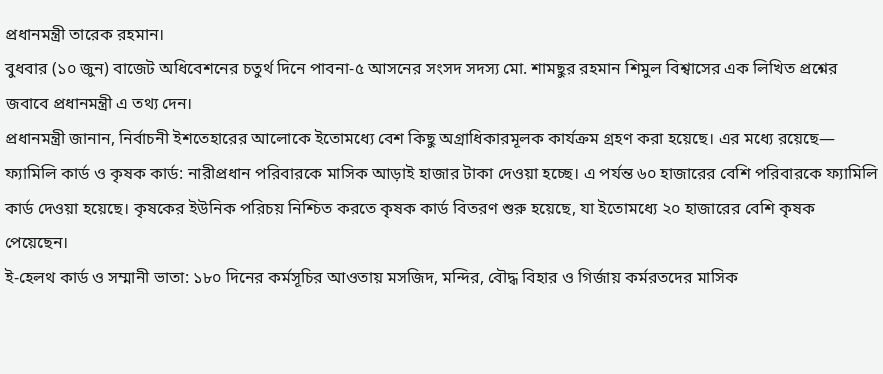প্রধানমন্ত্রী তারেক রহমান।
বুধবার (১০ জুন) বাজেট অধিবেশনের চতুর্থ দিনে পাবনা-৫ আসনের সংসদ সদস্য মো. শামছুর রহমান শিমুল বিশ্বাসের এক লিখিত প্রশ্নের জবাবে প্রধানমন্ত্রী এ তথ্য দেন।
প্রধানমন্ত্রী জানান, নির্বাচনী ইশতেহারের আলোকে ইতোমধ্যে বেশ কিছু অগ্রাধিকারমূলক কার্যক্রম গ্রহণ করা হয়েছে। এর মধ্যে রয়েছে—
ফ্যামিলি কার্ড ও কৃষক কার্ড: নারীপ্রধান পরিবারকে মাসিক আড়াই হাজার টাকা দেওয়া হচ্ছে। এ পর্যন্ত ৬০ হাজারের বেশি পরিবারকে ফ্যামিলি কার্ড দেওয়া হয়েছে। কৃষকের ইউনিক পরিচয় নিশ্চিত করতে কৃষক কার্ড বিতরণ শুরু হয়েছে, যা ইতোমধ্যে ২০ হাজারের বেশি কৃষক পেয়েছেন।
ই-হেলথ কার্ড ও সম্মানী ভাতা: ১৮০ দিনের কর্মসূচির আওতায় মসজিদ, মন্দির, বৌদ্ধ বিহার ও গির্জায় কর্মরতদের মাসিক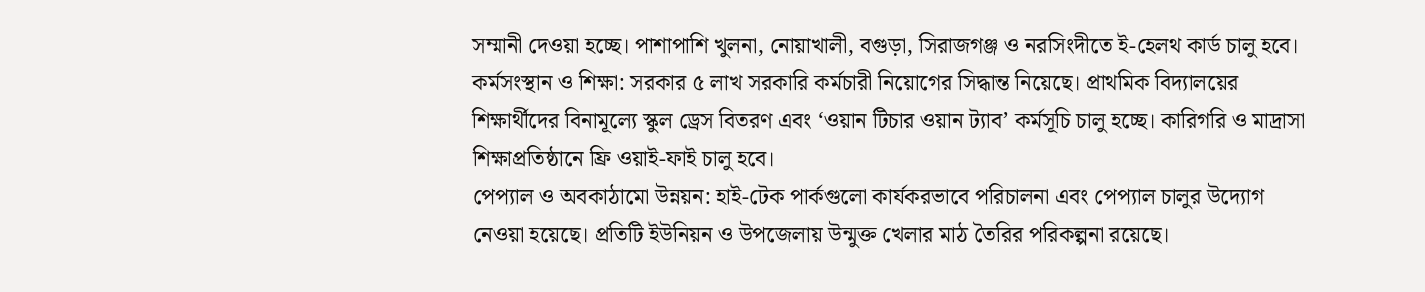সম্মানী দেওয়া হচ্ছে। পাশাপাশি খুলনা, নোয়াখালী, বগুড়া, সিরাজগঞ্জ ও নরসিংদীতে ই-হেলথ কার্ড চালু হবে।
কর্মসংস্থান ও শিক্ষা: সরকার ৫ লাখ সরকারি কর্মচারী নিয়োগের সিদ্ধান্ত নিয়েছে। প্রাথমিক বিদ্যালয়ের শিক্ষার্থীদের বিনামূল্যে স্কুল ড্রেস বিতরণ এবং ‘ওয়ান টিচার ওয়ান ট্যাব’ কর্মসূচি চালু হচ্ছে। কারিগরি ও মাদ্রাসা শিক্ষাপ্রতিষ্ঠানে ফ্রি ওয়াই-ফাই চালু হবে।
পেপ্যাল ও অবকাঠামো উন্নয়ন: হাই-টেক পার্কগুলো কার্যকরভাবে পরিচালনা এবং পেপ্যাল চালুর উদ্যোগ নেওয়া হয়েছে। প্রতিটি ইউনিয়ন ও উপজেলায় উন্মুক্ত খেলার মাঠ তৈরির পরিকল্পনা রয়েছে।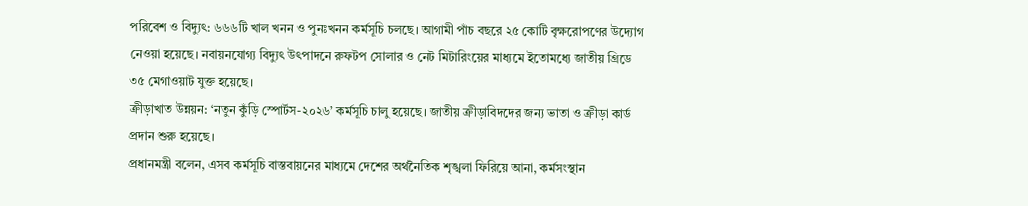পরিবেশ ও বিদ্যুৎ: ৬৬৬টি খাল খনন ও পুনঃখনন কর্মসূচি চলছে। আগামী পাঁচ বছরে ২৫ কোটি বৃক্ষরোপণের উদ্যোগ নেওয়া হয়েছে। নবায়নযোগ্য বিদ্যুৎ উৎপাদনে রুফটপ সোলার ও নেট মিটারিংয়ের মাধ্যমে ইতোমধ্যে জাতীয় গ্রিডে ৩৫ মেগাওয়াট যুক্ত হয়েছে।
ক্রীড়াখাত উন্নয়ন: ‘নতুন কুঁড়ি স্পোর্টস-২০২৬’ কর্মসূচি চালু হয়েছে। জাতীয় ক্রীড়াবিদদের জন্য ভাতা ও ক্রীড়া কার্ড প্রদান শুরু হয়েছে।
প্রধানমন্ত্রী বলেন, এসব কর্মসূচি বাস্তবায়নের মাধ্যমে দেশের অর্থনৈতিক শৃঙ্খলা ফিরিয়ে আনা, কর্মসংস্থান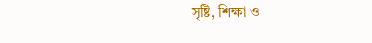সৃষ্টি, শিক্ষা ও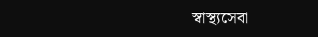স্বাস্থ্যসেবা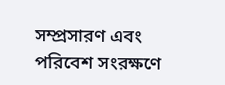সম্প্রসারণ এবং পরিবেশ সংরক্ষণে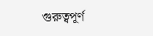গুরুত্বপূর্ণ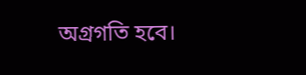অগ্রগতি হবে।